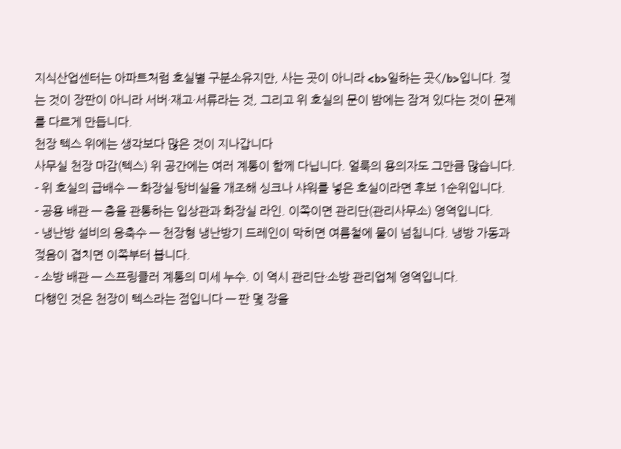지식산업센터는 아파트처럼 호실별 구분소유지만, 사는 곳이 아니라 <b>일하는 곳</b>입니다. 젖는 것이 장판이 아니라 서버·재고·서류라는 것, 그리고 위 호실의 문이 밤에는 잠겨 있다는 것이 문제를 다르게 만듭니다.
천장 텍스 위에는 생각보다 많은 것이 지나갑니다
사무실 천장 마감(텍스) 위 공간에는 여러 계통이 함께 다닙니다. 얼룩의 용의자도 그만큼 많습니다.
- 위 호실의 급배수 — 화장실·탕비실을 개조해 싱크나 샤워를 넣은 호실이라면 후보 1순위입니다.
- 공용 배관 — 층을 관통하는 입상관과 화장실 라인. 이쪽이면 관리단(관리사무소) 영역입니다.
- 냉난방 설비의 응축수 — 천장형 냉난방기 드레인이 막히면 여름철에 물이 넘칩니다. 냉방 가동과 젖음이 겹치면 이쪽부터 봅니다.
- 소방 배관 — 스프링클러 계통의 미세 누수. 이 역시 관리단·소방 관리업체 영역입니다.
다행인 것은 천장이 텍스라는 점입니다 — 판 몇 장을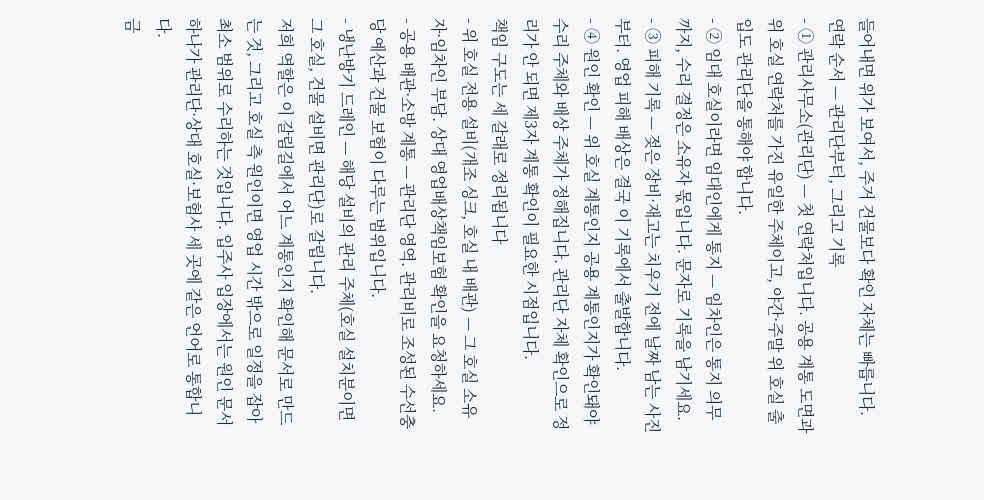들어내면 위가 보여서, 주거 건물보다 확인 자체는 빠릅니다.
연락 순서 — 관리단부터, 그리고 기록
- ① 관리사무소(관리단) — 첫 연락처입니다. 공용 계통 도면과 위 호실 연락처를 가진 유일한 주체이고, 야간·주말 위 호실 출입도 관리단을 통해야 합니다.
- ② 임대 호실이라면 임대인에게 통지 — 임차인은 통지 의무까지, 수리 결정은 소유자 몫입니다. 문자로 기록을 남기세요.
- ③ 피해 기록 — 젖은 장비·재고는 치우기 전에 날짜 남는 사진부터. 영업 피해 배상은 결국 이 기록에서 출발합니다.
- ④ 원인 확인 — 위 호실 계통인지 공용 계통인지가 확인돼야 수리 주체와 배상 주체가 정해집니다. 관리단 자체 확인으로 정리가 안 되면 제3자 계통 확인이 필요한 시점입니다.
책임 구도는 세 갈래로 정리됩니다
- 위 호실 전용 설비(개조 싱크, 호실 내 배관) — 그 호실 소유자·임차인 부담. 상대 영업배상책임보험 확인을 요청하세요.
- 공용 배관·소방 계통 — 관리단 영역. 관리비로 조성된 수선충당 예산과 건물 보험이 다루는 범위입니다.
- 냉난방기 드레인 — 해당 설비의 관리 주체(호실 설치분이면 그 호실, 건물 설비면 관리단)로 갈립니다.
저희 역할은 이 갈림길에서 어느 계통인지 확인해 문서로 만드는 것, 그리고 호실 측 원인이면 영업 시간 밖으로 일정을 잡아 최소 범위로 수리하는 것입니다. 입주사 입장에서는 원인 문서 하나가 관리단·상대 호실·보험사 세 곳에 같은 언어로 통합니다.
금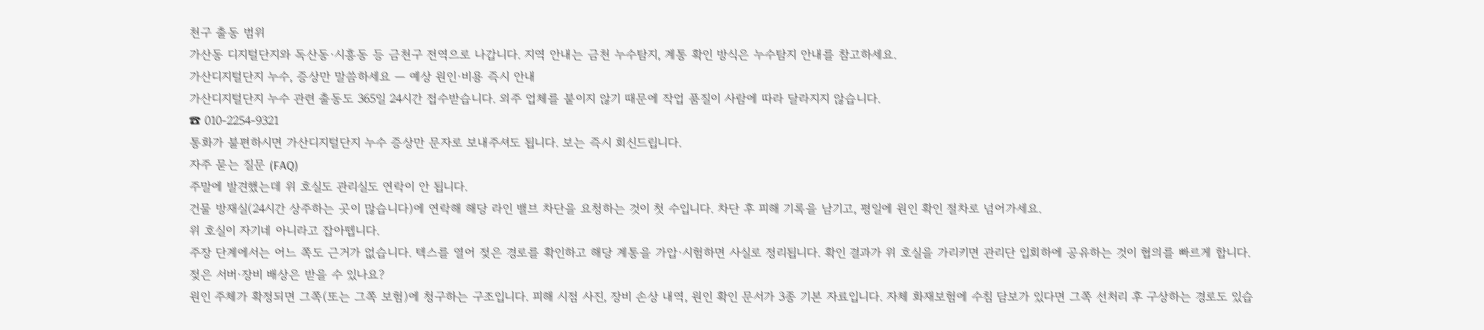천구 출동 범위
가산동 디지털단지와 독산동·시흥동 등 금천구 전역으로 나갑니다. 지역 안내는 금천 누수탐지, 계통 확인 방식은 누수탐지 안내를 참고하세요.
가산디지털단지 누수, 증상만 말씀하세요 — 예상 원인·비용 즉시 안내
가산디지털단지 누수 관련 출동도 365일 24시간 접수받습니다. 외주 업체를 붙이지 않기 때문에 작업 품질이 사람에 따라 달라지지 않습니다.
☎ 010-2254-9321
통화가 불편하시면 가산디지털단지 누수 증상만 문자로 보내주셔도 됩니다. 보는 즉시 회신드립니다.
자주 묻는 질문 (FAQ)
주말에 발견했는데 위 호실도 관리실도 연락이 안 됩니다.
건물 방재실(24시간 상주하는 곳이 많습니다)에 연락해 해당 라인 밸브 차단을 요청하는 것이 첫 수입니다. 차단 후 피해 기록을 남기고, 평일에 원인 확인 절차로 넘어가세요.
위 호실이 자기네 아니라고 잡아뗍니다.
주장 단계에서는 어느 쪽도 근거가 없습니다. 텍스를 열어 젖은 경로를 확인하고 해당 계통을 가압·시험하면 사실로 정리됩니다. 확인 결과가 위 호실을 가리키면 관리단 입회하에 공유하는 것이 협의를 빠르게 합니다.
젖은 서버·장비 배상은 받을 수 있나요?
원인 주체가 확정되면 그쪽(또는 그쪽 보험)에 청구하는 구조입니다. 피해 시점 사진, 장비 손상 내역, 원인 확인 문서가 3종 기본 자료입니다. 자체 화재보험에 수침 담보가 있다면 그쪽 선처리 후 구상하는 경로도 있습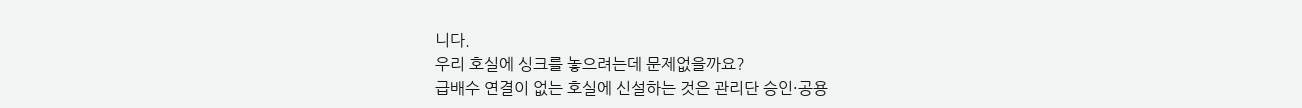니다.
우리 호실에 싱크를 놓으려는데 문제없을까요?
급배수 연결이 없는 호실에 신설하는 것은 관리단 승인·공용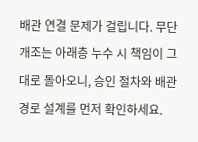배관 연결 문제가 걸립니다. 무단 개조는 아래층 누수 시 책임이 그대로 돌아오니, 승인 절차와 배관 경로 설계를 먼저 확인하세요.